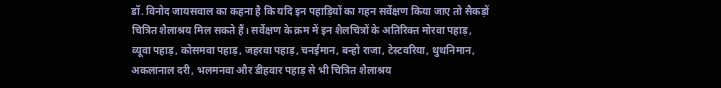डॉ. विनोद जायसवाल का कहना है कि यदि इन पहाड़ियों का गहन सर्वेक्षण किया जाए तो सैकड़ों चित्रित शैलाश्रय मिल सकते हैं। सर्वेक्षण के क्रम में इन शैलचित्रों के अतिरिक्त मोरवा पहाड़, व्यूवा पहाड़, कोसमवा पहाड़, जहरवा पहाड़, चनईमान, बन्हो राजा, टेस्टवरिया, थुथनिमान, अकलानाल दरी, भलमनवा और डीहवार पहाड़ से भी चित्रित शैलाश्रय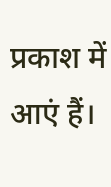प्रकाश में आएं हैं।